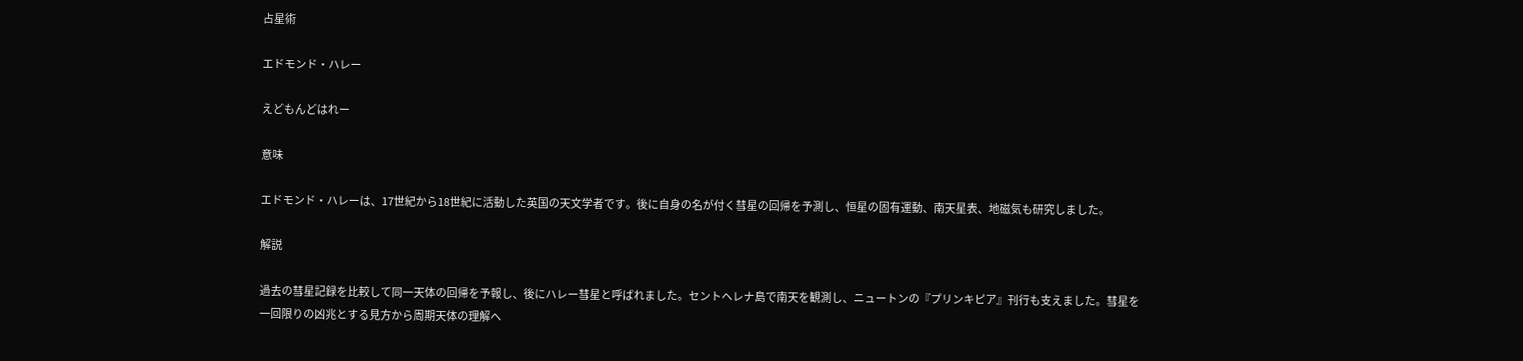占星術

エドモンド・ハレー

えどもんどはれー

意味

エドモンド・ハレーは、17世紀から18世紀に活動した英国の天文学者です。後に自身の名が付く彗星の回帰を予測し、恒星の固有運動、南天星表、地磁気も研究しました。

解説

過去の彗星記録を比較して同一天体の回帰を予報し、後にハレー彗星と呼ばれました。セントヘレナ島で南天を観測し、ニュートンの『プリンキピア』刊行も支えました。彗星を一回限りの凶兆とする見方から周期天体の理解へ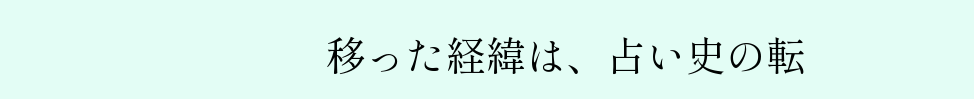移った経緯は、占い史の転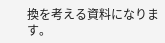換を考える資料になります。